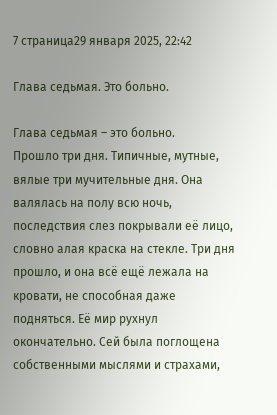7 страница29 января 2025, 22:42

Глава седьмая. Это больно.

Глава седьмая – это больно.
Прошло три дня. Типичные, мутные, вялые три мучительные дня. Она валялась на полу всю ночь, последствия слез покрывали её лицо, словно алая краска на стекле. Три дня прошло, и она всё ещё лежала на кровати, не способная даже подняться. Её мир рухнул окончательно. Сей была поглощена собственными мыслями и страхами,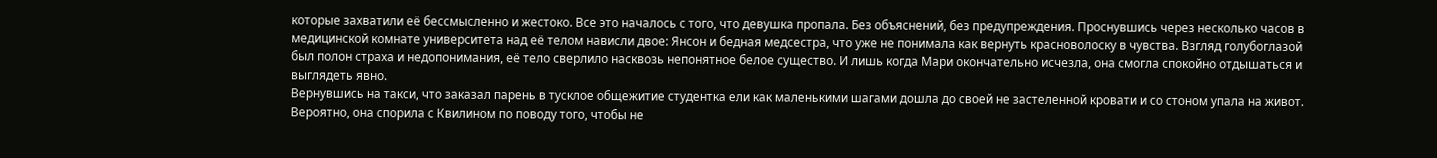которые захватили её бессмысленно и жестоко. Все это началось с того, что девушка пропала. Без объяснений, без предупреждения. Проснувшись через несколько часов в медицинской комнате университета над её телом нависли двое: Янсон и бедная медсестра, что уже не понимала как вернуть красноволоску в чувства. Взгляд голубоглазой был полон страха и недопонимания, её тело сверлило насквозь непонятное белое существо. И лишь когда Мари окончательно исчезла, она смогла спокойно отдышаться и выглядеть явно.
Вернувшись на такси, что заказал парень в тусклое общежитие студентка ели как маленькими шагами дошла до своей не застеленной кровати и со стоном упала на живот. Вероятно, она спорила с Квилином по поводу того, чтобы не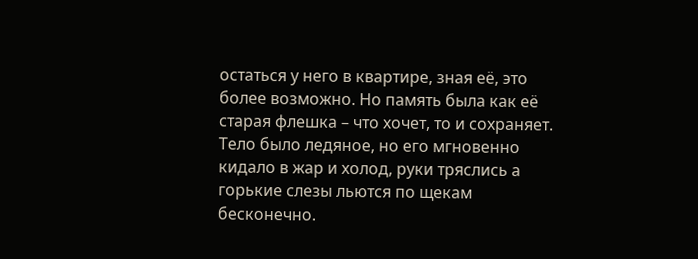остаться у него в квартире, зная её, это более возможно. Но память была как её старая флешка – что хочет, то и сохраняет. Тело было ледяное, но его мгновенно кидало в жар и холод, руки тряслись а горькие слезы льются по щекам бесконечно.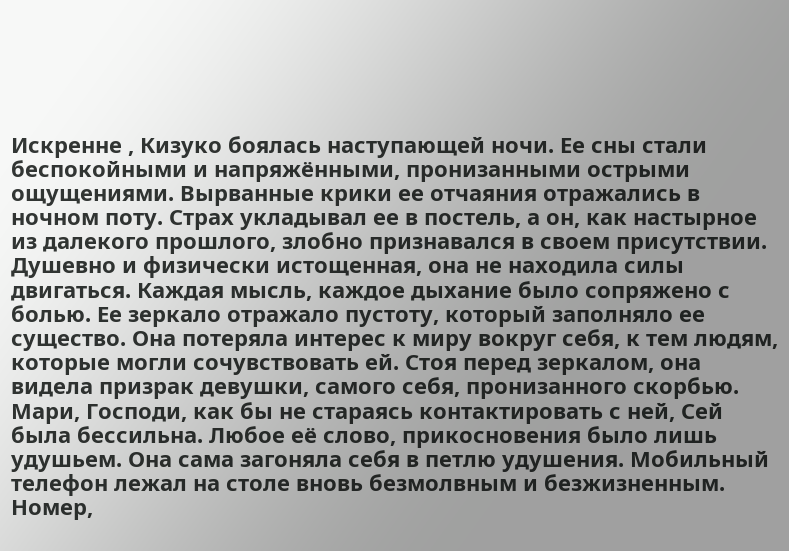Искренне , Кизуко боялась наступающей ночи. Ее сны стали беспокойными и напряжёнными, пронизанными острыми ощущениями. Вырванные крики ее отчаяния отражались в ночном поту. Страх укладывал ее в постель, а он, как настырное из далекого прошлого, злобно признавался в своем присутствии. Душевно и физически истощенная, она не находила силы двигаться. Каждая мысль, каждое дыхание было сопряжено с болью. Ее зеркало отражало пустоту, который заполняло ее существо. Она потеряла интерес к миру вокруг себя, к тем людям, которые могли сочувствовать ей. Стоя перед зеркалом, она видела призрак девушки, самого себя, пронизанного скорбью. Мари, Господи, как бы не стараясь контактировать с ней, Сей была бессильна. Любое её слово, прикосновения было лишь удушьем. Она сама загоняла себя в петлю удушения. Мобильный телефон лежал на столе вновь безмолвным и безжизненным. Номер,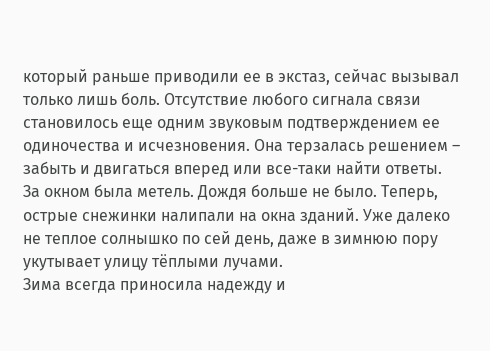который раньше приводили ее в экстаз, сейчас вызывал только лишь боль. Отсутствие любого сигнала связи становилось еще одним звуковым подтверждением ее одиночества и исчезновения. Она терзалась решением – забыть и двигаться вперед или все-таки найти ответы. За окном была метель. Дождя больше не было. Теперь, острые снежинки налипали на окна зданий. Уже далеко не теплое солнышко по сей день, даже в зимнюю пору укутывает улицу тёплыми лучами.
Зима всегда приносила надежду и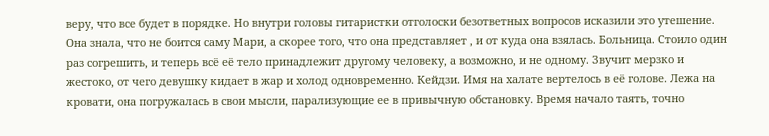веру, что все будет в порядке. Но внутри головы гитаристки отголоски безответных вопросов исказили это утешение. Она знала, что не боится саму Мари, а скорее того, что она представляет , и от куда она взялась. Больница. Стоило один раз согрешить, и теперь всё её тело принадлежит другому человеку, а возможно, и не одному. Звучит мерзко и жестоко, от чего девушку кидает в жар и холод одновременно. Кейдзи. Имя на халате вертелось в её голове. Лежа на кровати, она погружалась в свои мысли, парализующие ее в привычную обстановку. Время начало таять, точно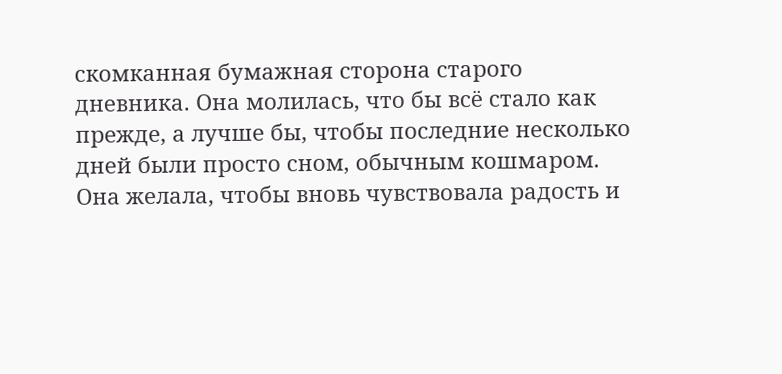скомканная бумажная сторона старого дневника. Она молилась, что бы всё стало как прежде, а лучше бы, чтобы последние несколько дней были просто сном, обычным кошмаром. Она желала, чтобы вновь чувствовала радость и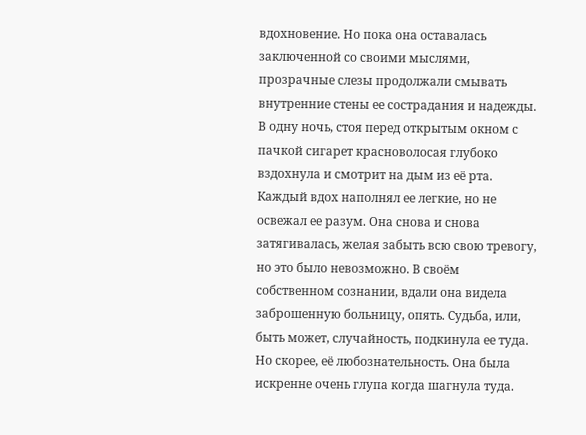вдохновение. Но пока она оставалась заключенной со своими мыслями, прозрачные слезы продолжали смывать внутренние стены ее сострадания и надежды. В одну ночь, стоя перед открытым окном с пачкой сигарет красноволосая глубоко вздохнула и смотрит на дым из её рта. Каждый вдох наполнял ее легкие, но не освежал ее разум. Она снова и снова затягивалась, желая забыть всю свою тревогу, но это было невозможно. В своём собственном сознании, вдали она видела заброшенную больницу, опять. Судьба, или, быть может, случайность, подкинула ее туда. Но скорее, её любознательность. Она была искренне очень глупа когда шагнула туда.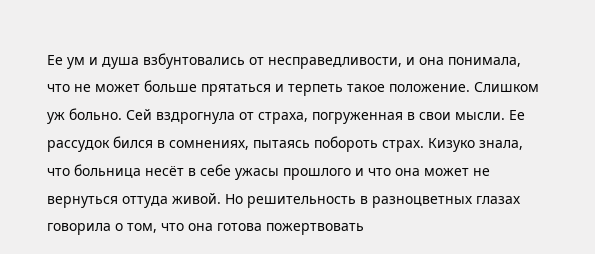Ее ум и душа взбунтовались от несправедливости, и она понимала, что не может больше прятаться и терпеть такое положение. Слишком уж больно. Сей вздрогнула от страха, погруженная в свои мысли. Ее рассудок бился в сомнениях, пытаясь побороть страх. Кизуко знала, что больница несёт в себе ужасы прошлого и что она может не вернуться оттуда живой. Но решительность в разноцветных глазах говорила о том, что она готова пожертвовать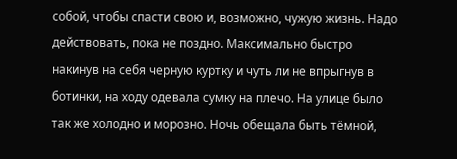собой, чтобы спасти свою и, возможно, чужую жизнь. Надо действовать, пока не поздно. Максимально быстро накинув на себя черную куртку и чуть ли не впрыгнув в ботинки, на ходу одевала сумку на плечо. На улице было так же холодно и морозно. Ночь обещала быть тёмной,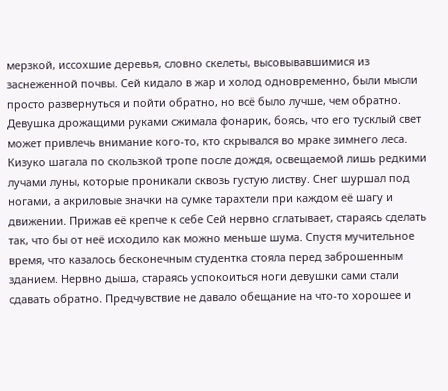мерзкой, иссохшие деревья, словно скелеты, высовывавшимися из заснеженной почвы. Сей кидало в жар и холод одновременно, были мысли просто развернуться и пойти обратно, но всё было лучше, чем обратно. Девушка дрожащими руками сжимала фонарик, боясь, что его тусклый свет может привлечь внимание кого-то, кто скрывался во мраке зимнего леса. Кизуко шагала по скользкой тропе после дождя, освещаемой лишь редкими лучами луны, которые проникали сквозь густую листву. Снег шуршал под ногами, а акриловые значки на сумке тарахтели при каждом её шагу и движении. Прижав её крепче к себе Сей нервно сглатывает, стараясь сделать так, что бы от неё исходило как можно меньше шума. Спустя мучительное время, что казалось бесконечным студентка стояла перед заброшенным зданием. Нервно дыша, стараясь успокоиться ноги девушки сами стали сдавать обратно. Предчувствие не давало обещание на что-то хорошее и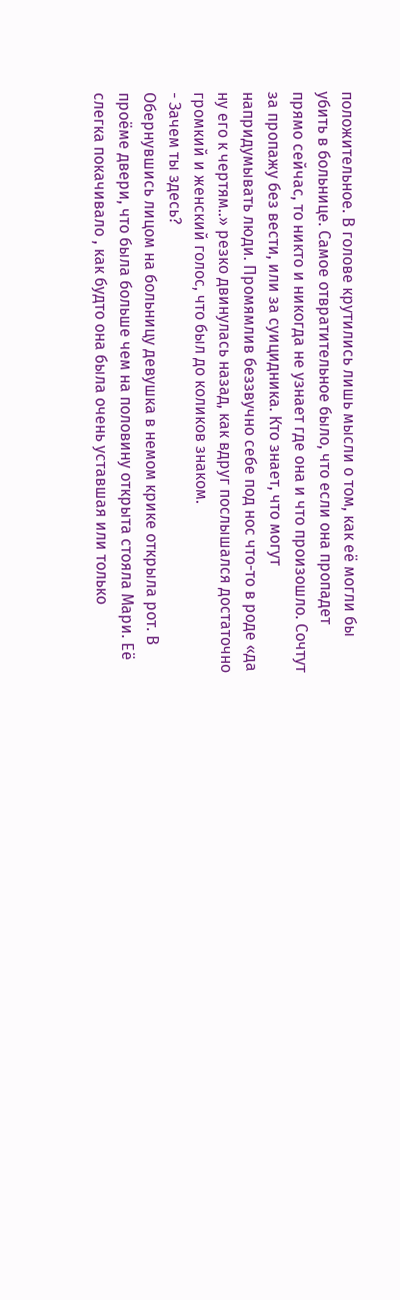положительное. В голове крутились лишь мысли о том, как её могли бы убить в больнице. Самое отвратительное было, что если она пропадет прямо сейчас, то никто и никогда не узнает где она и что произошло. Сочтут за пропажу без вести, или за суицидника. Кто знает, что могут напридумывать люди. Промямлив беззвучно себе под нос что-то в роде «да ну его к чертям..» резко двинулась назад, как вдруг послышался достаточно громкий и женский голос, что был до коликов знаком.
- Зачем ты здесь?
Обернувшись лицом на больницу девушка в немом крике открыла рот. В проёме двери, что была больше чем на половину открыта стояла Мари. Её слегка покачивало , как будто она была очень уставшая или только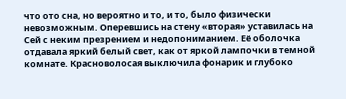что ото сна, но вероятно и то, и то, было физически невозможным. Оперевшись на стену «вторая» уставилась на Сей с неким презрением и недопониманием. Её оболочка отдавала яркий белый свет, как от яркой лампочки в темной комнате. Красноволосая выключила фонарик и глубоко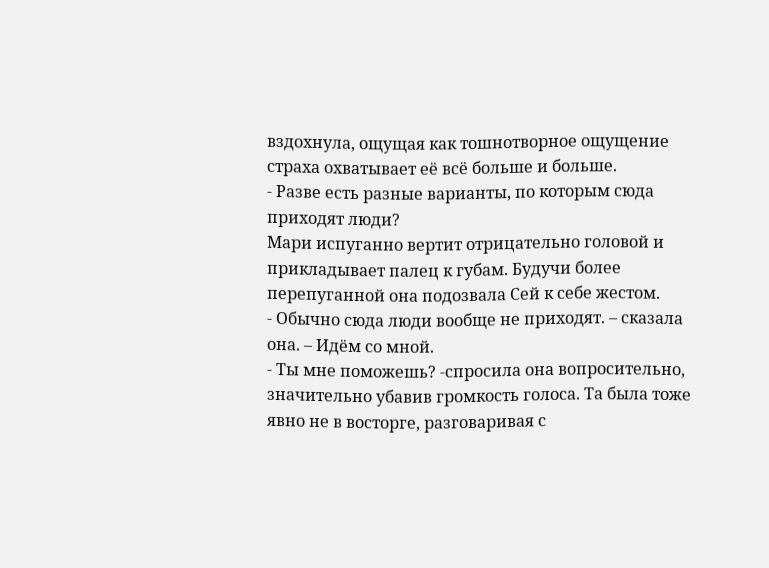вздохнула, ощущая как тошнотворное ощущение страха охватывает её всё больше и больше.
- Разве есть разные варианты, по которым сюда приходят люди?
Мари испуганно вертит отрицательно головой и прикладывает палец к губам. Будучи более перепуганной она подозвала Сей к себе жестом.
- Обычно сюда люди вообще не приходят. – сказала она. – Идём со мной.
- Ты мне поможешь? -спросила она вопросительно, значительно убавив громкость голоса. Та была тоже явно не в восторге, разговаривая с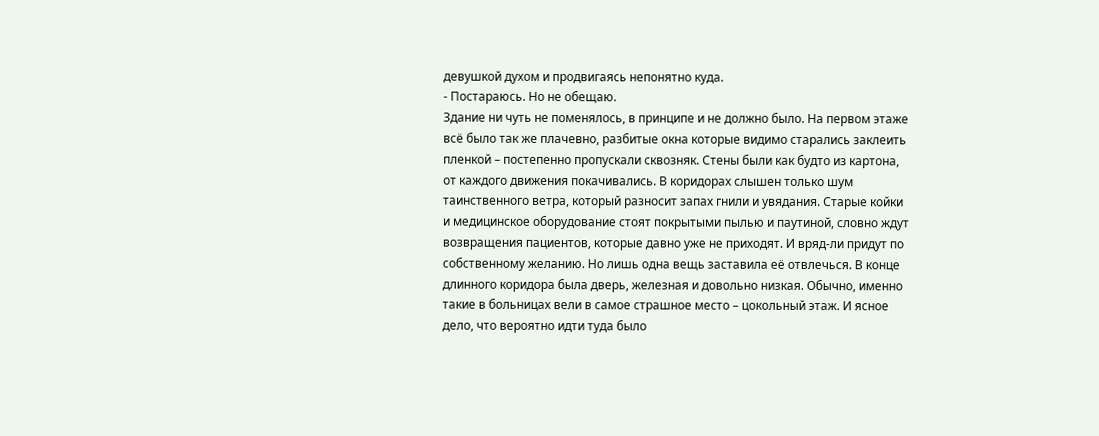девушкой духом и продвигаясь непонятно куда.
- Постараюсь. Но не обещаю.
Здание ни чуть не поменялось, в принципе и не должно было. На первом этаже всё было так же плачевно, разбитые окна которые видимо старались заклеить пленкой – постепенно пропускали сквозняк. Стены были как будто из картона, от каждого движения покачивались. В коридорах слышен только шум таинственного ветра, который разносит запах гнили и увядания. Старые койки и медицинское оборудование стоят покрытыми пылью и паутиной, словно ждут возвращения пациентов, которые давно уже не приходят. И вряд-ли придут по собственному желанию. Но лишь одна вещь заставила её отвлечься. В конце длинного коридора была дверь, железная и довольно низкая. Обычно, именно такие в больницах вели в самое страшное место – цокольный этаж. И ясное дело, что вероятно идти туда было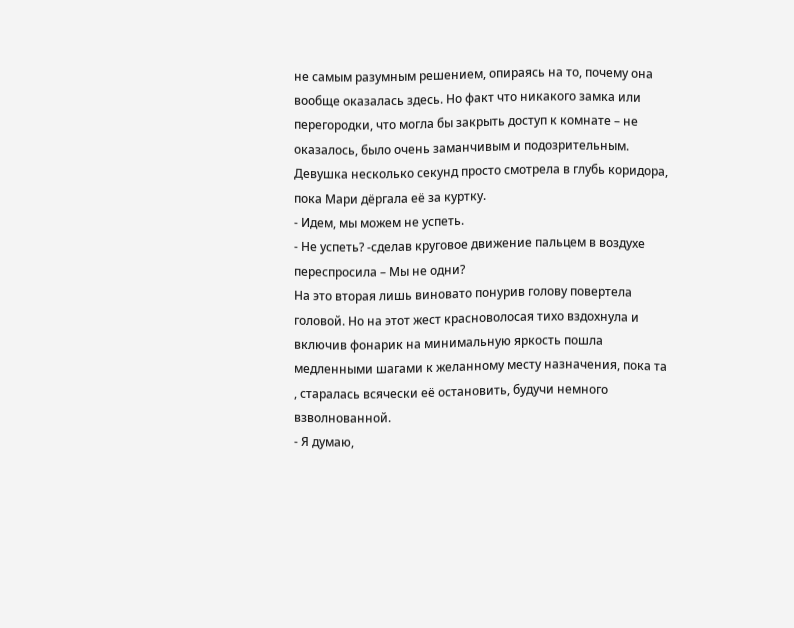не самым разумным решением, опираясь на то, почему она вообще оказалась здесь. Но факт что никакого замка или перегородки, что могла бы закрыть доступ к комнате – не оказалось, было очень заманчивым и подозрительным.
Девушка несколько секунд просто смотрела в глубь коридора, пока Мари дёргала её за куртку.
- Идем, мы можем не успеть.
- Не успеть? -сделав круговое движение пальцем в воздухе переспросила – Мы не одни?
На это вторая лишь виновато понурив голову повертела головой. Но на этот жест красноволосая тихо вздохнула и включив фонарик на минимальную яркость пошла медленными шагами к желанному месту назначения, пока та , старалась всячески её остановить, будучи немного взволнованной.
- Я думаю,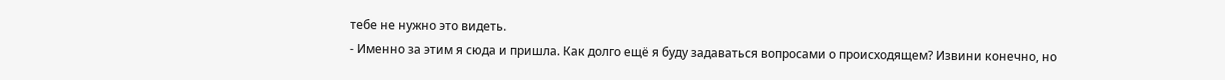тебе не нужно это видеть.
- Именно за этим я сюда и пришла. Как долго ещё я буду задаваться вопросами о происходящем? Извини конечно, но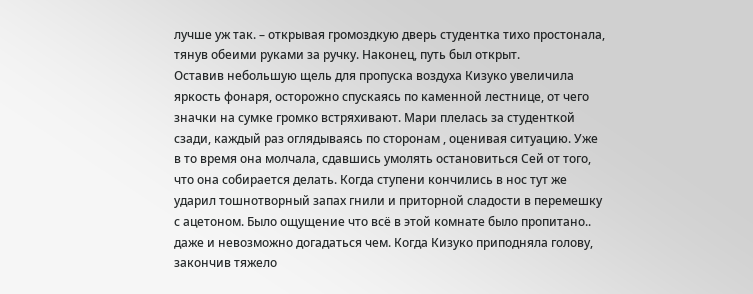лучше уж так. – открывая громоздкую дверь студентка тихо простонала, тянув обеими руками за ручку. Наконец, путь был открыт.
Оставив небольшую щель для пропуска воздуха Кизуко увеличила яркость фонаря, осторожно спускаясь по каменной лестнице, от чего значки на сумке громко встряхивают. Мари плелась за студенткой сзади, каждый раз оглядываясь по сторонам , оценивая ситуацию. Уже в то время она молчала, сдавшись умолять остановиться Сей от того, что она собирается делать. Когда ступени кончились в нос тут же ударил тошнотворный запах гнили и приторной сладости в перемешку с ацетоном. Было ощущение что всё в этой комнате было пропитано.. даже и невозможно догадаться чем. Когда Кизуко приподняла голову, закончив тяжело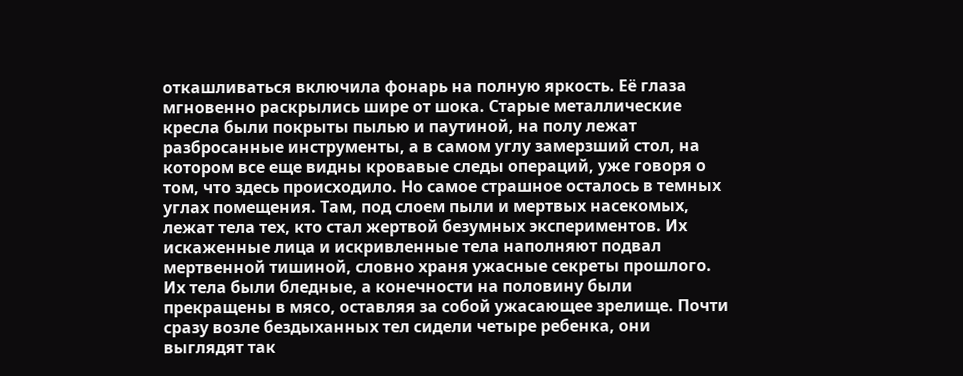откашливаться включила фонарь на полную яркость. Её глаза мгновенно раскрылись шире от шока. Старые металлические кресла были покрыты пылью и паутиной, на полу лежат разбросанные инструменты, а в самом углу замерзший стол, на котором все еще видны кровавые следы операций, уже говоря о том, что здесь происходило. Но самое страшное осталось в темных углах помещения. Там, под слоем пыли и мертвых насекомых, лежат тела тех, кто стал жертвой безумных экспериментов. Их искаженные лица и искривленные тела наполняют подвал мертвенной тишиной, словно храня ужасные секреты прошлого. Их тела были бледные, а конечности на половину были прекращены в мясо, оставляя за собой ужасающее зрелище. Почти сразу возле бездыханных тел сидели четыре ребенка, они выглядят так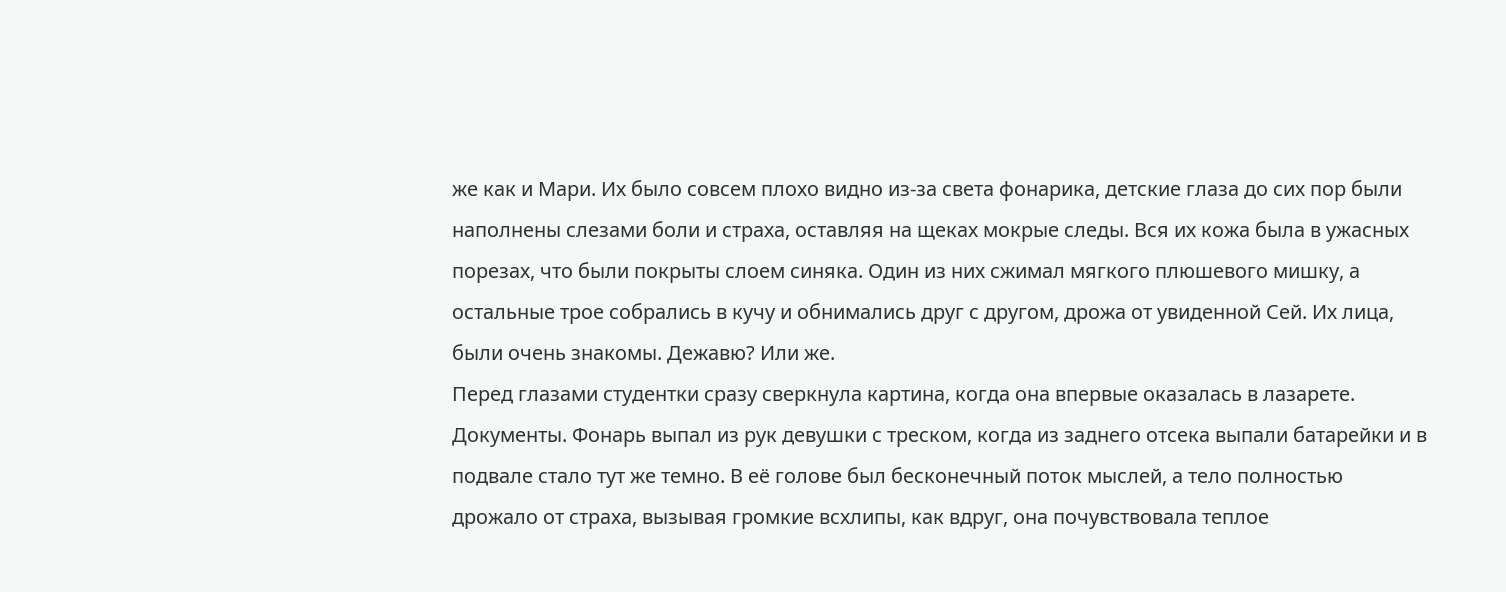же как и Мари. Их было совсем плохо видно из-за света фонарика, детские глаза до сих пор были наполнены слезами боли и страха, оставляя на щеках мокрые следы. Вся их кожа была в ужасных порезах, что были покрыты слоем синяка. Один из них сжимал мягкого плюшевого мишку, а остальные трое собрались в кучу и обнимались друг с другом, дрожа от увиденной Сей. Их лица, были очень знакомы. Дежавю? Или же.
Перед глазами студентки сразу сверкнула картина, когда она впервые оказалась в лазарете. Документы. Фонарь выпал из рук девушки с треском, когда из заднего отсека выпали батарейки и в подвале стало тут же темно. В её голове был бесконечный поток мыслей, а тело полностью дрожало от страха, вызывая громкие всхлипы, как вдруг, она почувствовала теплое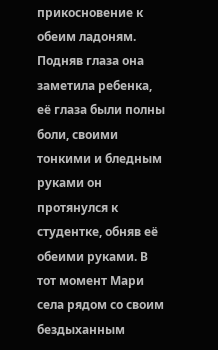прикосновение к обеим ладоням. Подняв глаза она заметила ребенка, её глаза были полны боли, своими тонкими и бледным руками он протянулся к студентке, обняв её обеими руками. В тот момент Мари села рядом со своим бездыханным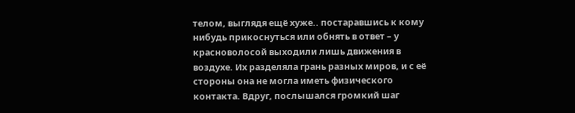телом, выглядя ещё хуже.. постаравшись к кому нибудь прикоснуться или обнять в ответ – у красноволосой выходили лишь движения в воздухе. Их разделяла грань разных миров, и с её стороны она не могла иметь физического контакта. Вдруг, послышался громкий шаг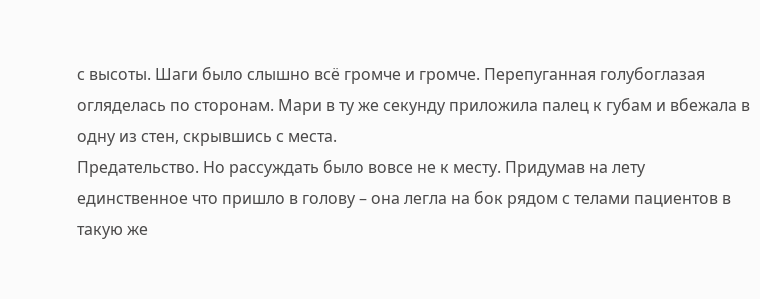с высоты. Шаги было слышно всё громче и громче. Перепуганная голубоглазая огляделась по сторонам. Мари в ту же секунду приложила палец к губам и вбежала в одну из стен, скрывшись с места.
Предательство. Но рассуждать было вовсе не к месту. Придумав на лету единственное что пришло в голову – она легла на бок рядом с телами пациентов в такую же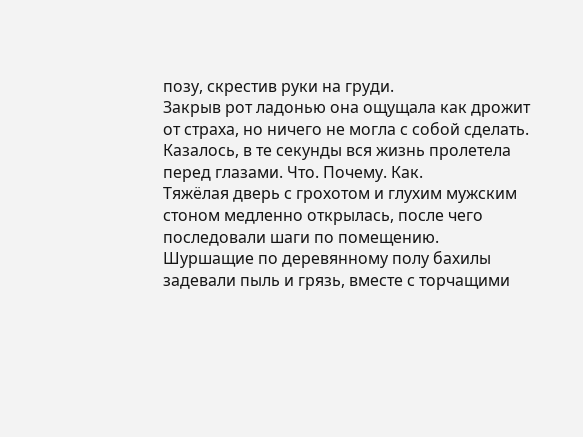позу, скрестив руки на груди.
Закрыв рот ладонью она ощущала как дрожит от страха, но ничего не могла с собой сделать. Казалось, в те секунды вся жизнь пролетела перед глазами. Что. Почему. Как.
Тяжёлая дверь с грохотом и глухим мужским стоном медленно открылась, после чего последовали шаги по помещению. Шуршащие по деревянному полу бахилы задевали пыль и грязь, вместе с торчащими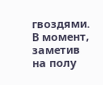гвоздями. В момент, заметив на полу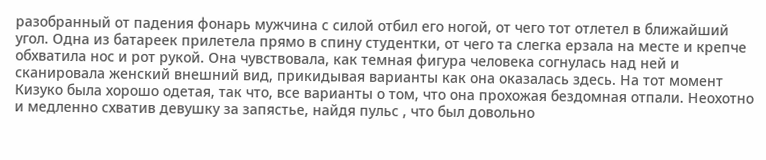разобранный от падения фонарь мужчина с силой отбил его ногой, от чего тот отлетел в ближайший угол. Одна из батареек прилетела прямо в спину студентки, от чего та слегка ерзала на месте и крепче обхватила нос и рот рукой. Она чувствовала, как темная фигура человека согнулась над ней и сканировала женский внешний вид, прикидывая варианты как она оказалась здесь. На тот момент Кизуко была хорошо одетая, так что, все варианты о том, что она прохожая бездомная отпали. Неохотно и медленно схватив девушку за запястье, найдя пульс , что был довольно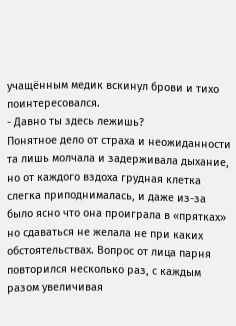учащённым медик вскинул брови и тихо поинтересовался.
- Давно ты здесь лежишь?
Понятное дело от страха и неожиданности та лишь молчала и задерживала дыхание, но от каждого вздоха грудная клетка слегка приподнималась, и даже из-за было ясно что она проиграла в «прятках» но сдаваться не желала не при каких обстоятельствах. Вопрос от лица парня повторился несколько раз, с каждым разом увеличивая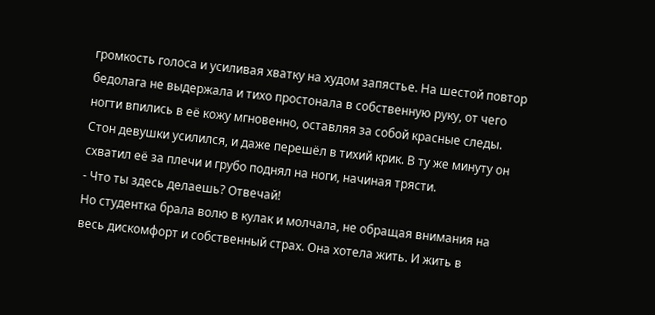громкость голоса и усиливая хватку на худом запястье. На шестой повтор бедолага не выдержала и тихо простонала в собственную руку, от чего ногти впились в её кожу мгновенно, оставляя за собой красные следы. Стон девушки усилился, и даже перешёл в тихий крик. В ту же минуту он схватил её за плечи и грубо поднял на ноги, начиная трясти.
- Что ты здесь делаешь? Отвечай!
Но студентка брала волю в кулак и молчала, не обращая внимания на весь дискомфорт и собственный страх. Она хотела жить. И жить в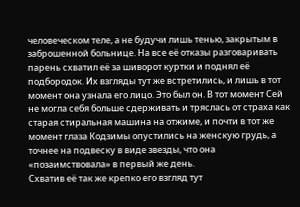человеческом теле, а не будучи лишь тенью, закрытым в заброшенной больнице. На все её отказы разговаривать парень схватил её за шиворот куртки и поднял её подбородок. Их взгляды тут же встретились, и лишь в тот момент она узнала его лицо. Это был он. В тот момент Сей не могла себя больше сдерживать и тряслась от страха как старая стиральная машина на отжиме, и почти в тот же момент глаза Кодзимы опустились на женскую грудь, а точнее на подвеску в виде звезды, что она «позаимствовала» в первый же день.
Схватив её так же крепко его взгляд тут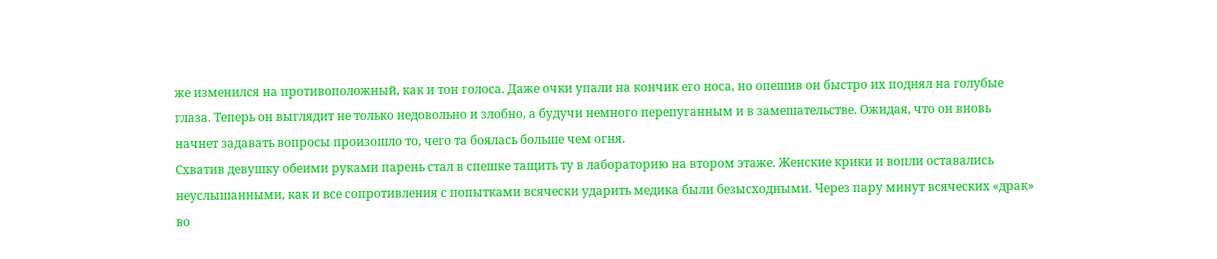же изменился на противоположный, как и тон голоса. Даже очки упали на кончик его носа, но опешив он быстро их поднял на голубые глаза. Теперь он выглядит не только недовольно и злобно, а будучи немного перепуганным и в замешательстве. Ожидая, что он вновь начнет задавать вопросы произошло то, чего та боялась больше чем огня.
Схватив девушку обеими руками парень стал в спешке тащить ту в лабораторию на втором этаже. Женские крики и вопли оставались неуслышанными, как и все сопротивления с попытками всячески ударить медика были безысходными. Через пару минут всяческих «драк» во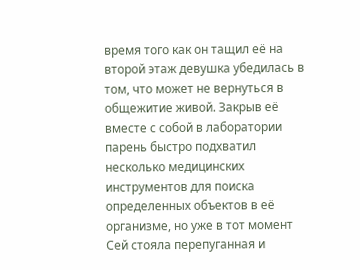время того как он тащил её на второй этаж девушка убедилась в том, что может не вернуться в общежитие живой. Закрыв её вместе с собой в лаборатории парень быстро подхватил несколько медицинских инструментов для поиска определенных объектов в её организме, но уже в тот момент Сей стояла перепуганная и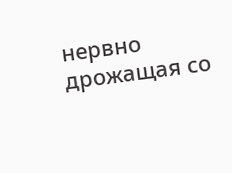нервно дрожащая со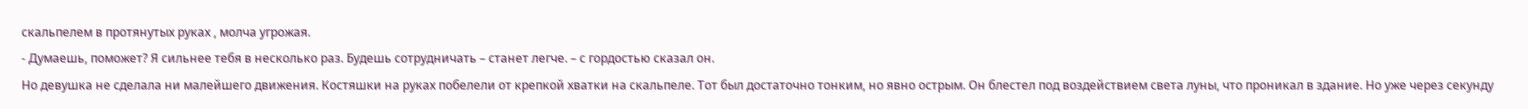скальпелем в протянутых руках , молча угрожая.
- Думаешь, поможет? Я сильнее тебя в несколько раз. Будешь сотрудничать – станет легче. – с гордостью сказал он.
Но девушка не сделала ни малейшего движения. Костяшки на руках побелели от крепкой хватки на скальпеле. Тот был достаточно тонким, но явно острым. Он блестел под воздействием света луны, что проникал в здание. Но уже через секунду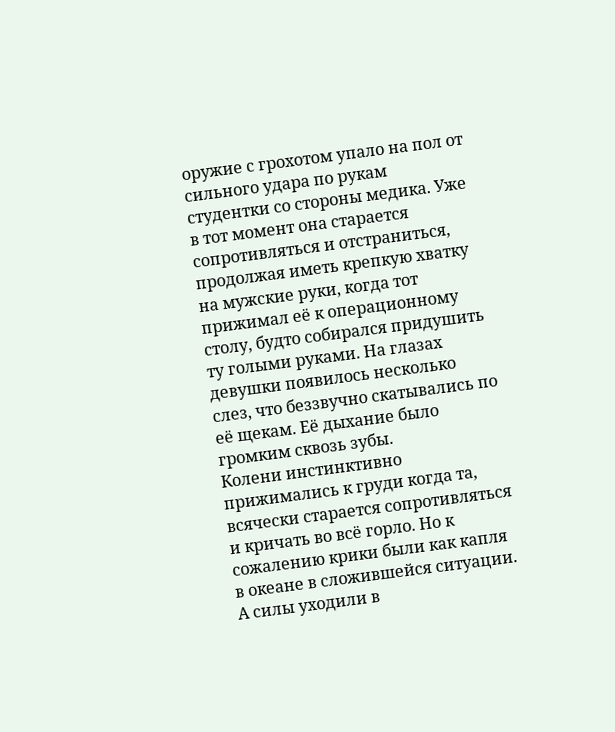оружие с грохотом упало на пол от сильного удара по рукам студентки со стороны медика. Уже в тот момент она старается сопротивляться и отстраниться, продолжая иметь крепкую хватку на мужские руки, когда тот прижимал её к операционному столу, будто собирался придушить ту голыми руками. На глазах девушки появилось несколько слез, что беззвучно скатывались по её щекам. Её дыхание было громким сквозь зубы.
Колени инстинктивно прижимались к груди когда та, всячески старается сопротивляться и кричать во всё горло. Но к сожалению крики были как капля в океане в сложившейся ситуации. А силы уходили в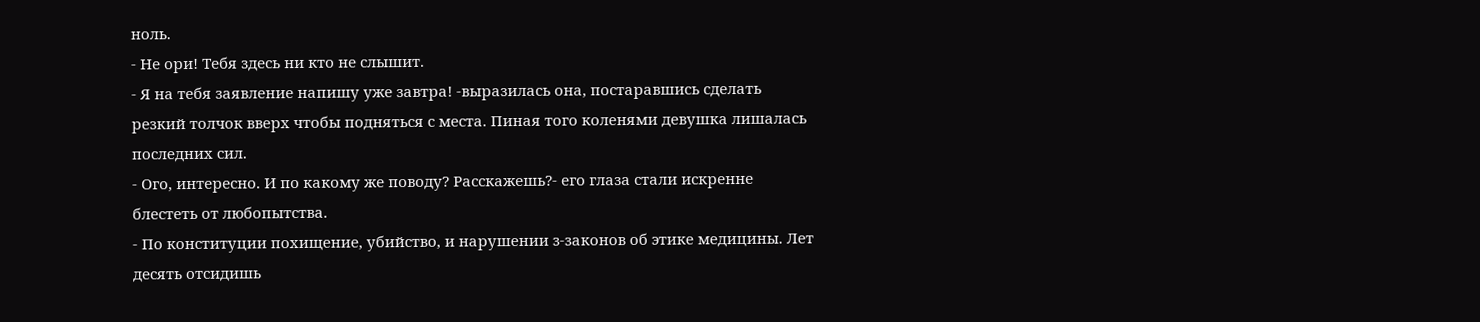ноль.
- Не ори! Тебя здесь ни кто не слышит.
- Я на тебя заявление напишу уже завтра! -выразилась она, постаравшись сделать резкий толчок вверх чтобы подняться с места. Пиная того коленями девушка лишалась последних сил.
- Ого, интересно. И по какому же поводу? Расскажешь?- его глаза стали искренне блестеть от любопытства.
- По конституции похищение, убийство, и нарушении з-законов об этике медицины. Лет десять отсидишь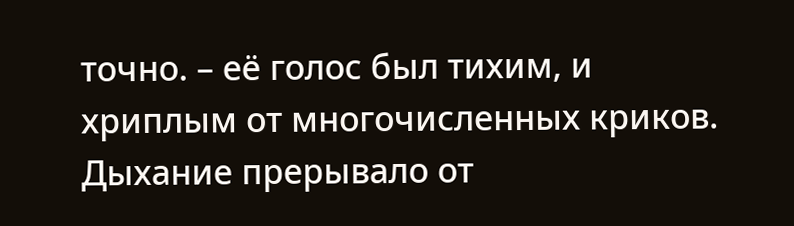точно. – её голос был тихим, и хриплым от многочисленных криков. Дыхание прерывало от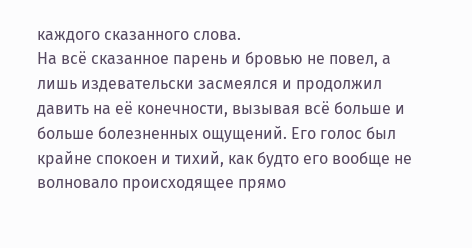каждого сказанного слова.
На всё сказанное парень и бровью не повел, а лишь издевательски засмеялся и продолжил давить на её конечности, вызывая всё больше и больше болезненных ощущений. Его голос был крайне спокоен и тихий, как будто его вообще не волновало происходящее прямо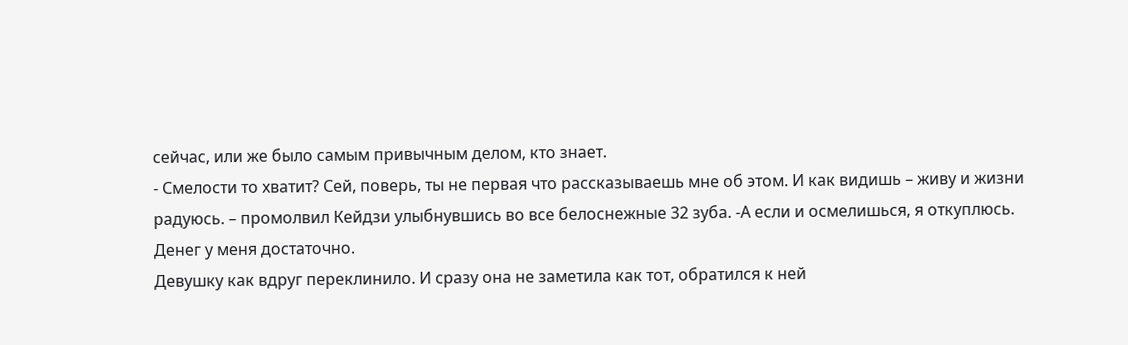сейчас, или же было самым привычным делом, кто знает.
- Смелости то хватит? Сей, поверь, ты не первая что рассказываешь мне об этом. И как видишь – живу и жизни радуюсь. – промолвил Кейдзи улыбнувшись во все белоснежные 32 зуба. -А если и осмелишься, я откуплюсь. Денег у меня достаточно.
Девушку как вдруг переклинило. И сразу она не заметила как тот, обратился к ней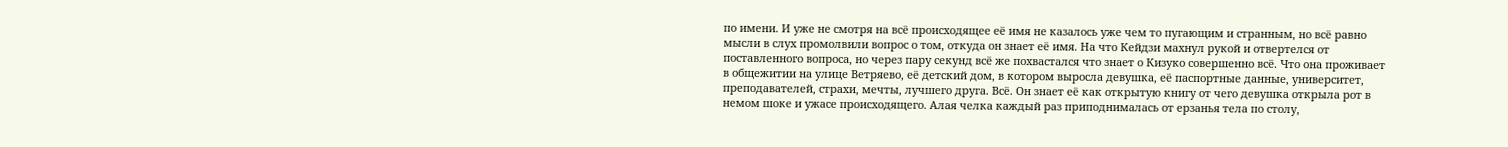по имени. И уже не смотря на всё происходящее её имя не казалось уже чем то пугающим и странным, но всё равно мысли в слух промолвили вопрос о том, откуда он знает её имя. На что Кейдзи махнул рукой и отвертелся от поставленного вопроса, но через пару секунд всё же похвастался что знает о Кизуко совершенно всё. Что она проживает в общежитии на улице Ветряево, её детский дом, в котором выросла девушка, её паспортные данные, университет, преподавателей, страхи, мечты, лучшего друга. Всё. Он знает её как открытую книгу от чего девушка открыла рот в немом шоке и ужасе происходящего. Алая челка каждый раз приподнималась от ерзанья тела по столу,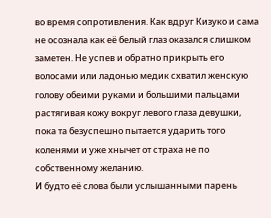во время сопротивления. Как вдруг Кизуко и сама не осознала как её белый глаз оказался слишком заметен. Не успев и обратно прикрыть его волосами или ладонью медик схватил женскую голову обеими руками и большими пальцами растягивая кожу вокруг левого глаза девушки, пока та безуспешно пытается ударить того коленями и уже хнычет от страха не по собственному желанию.
И будто её слова были услышанными парень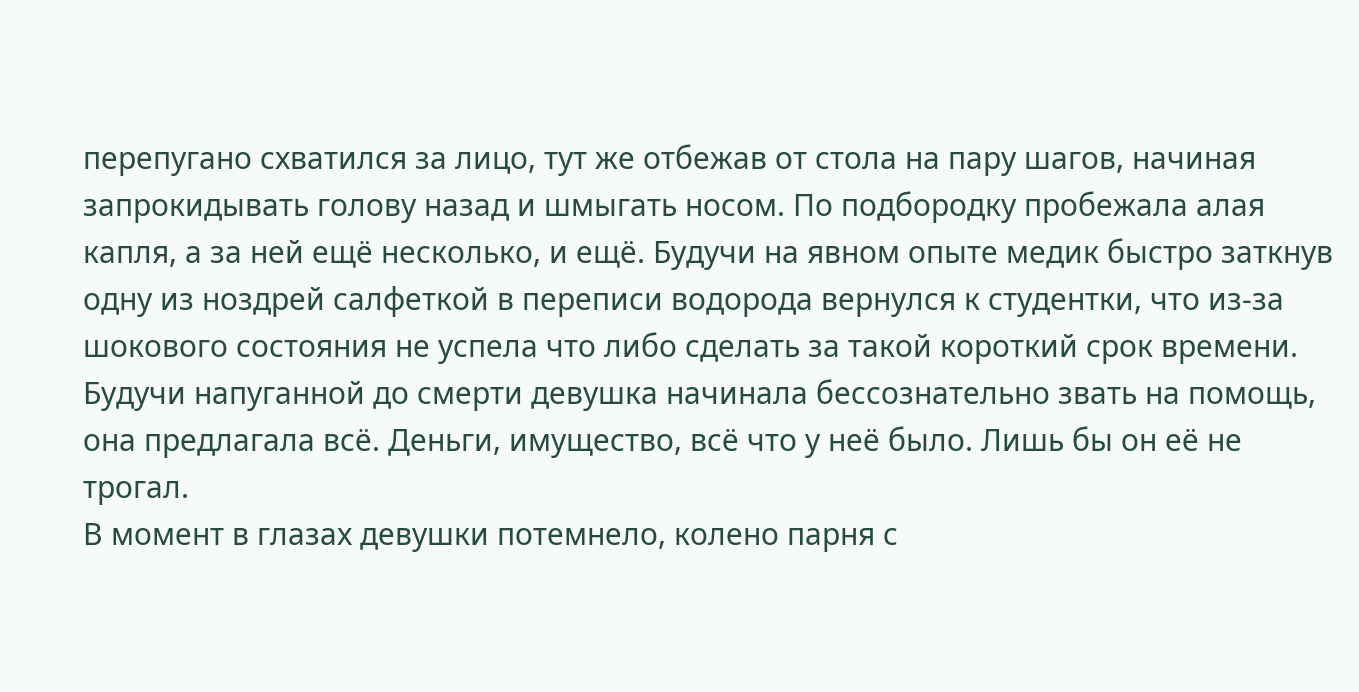перепугано схватился за лицо, тут же отбежав от стола на пару шагов, начиная запрокидывать голову назад и шмыгать носом. По подбородку пробежала алая капля, а за ней ещё несколько, и ещё. Будучи на явном опыте медик быстро заткнув одну из ноздрей салфеткой в переписи водорода вернулся к студентки, что из-за шокового состояния не успела что либо сделать за такой короткий срок времени. Будучи напуганной до смерти девушка начинала бессознательно звать на помощь, она предлагала всё. Деньги, имущество, всё что у неё было. Лишь бы он её не трогал.
В момент в глазах девушки потемнело, колено парня с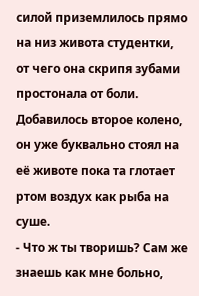силой приземлилось прямо на низ живота студентки, от чего она скрипя зубами простонала от боли. Добавилось второе колено, он уже буквально стоял на её животе пока та глотает ртом воздух как рыба на суше.
- Что ж ты творишь? Сам же знаешь как мне больно,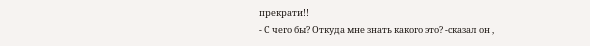прекрати!!
- С чего бы? Откуда мне знать какого это? -сказал он ,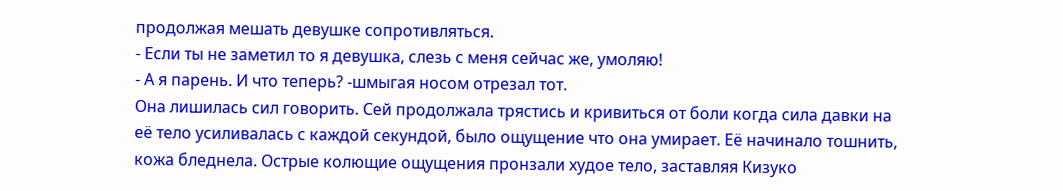продолжая мешать девушке сопротивляться.
- Если ты не заметил то я девушка, слезь с меня сейчас же, умоляю!
- А я парень. И что теперь? -шмыгая носом отрезал тот.
Она лишилась сил говорить. Сей продолжала трястись и кривиться от боли когда сила давки на её тело усиливалась с каждой секундой, было ощущение что она умирает. Её начинало тошнить, кожа бледнела. Острые колющие ощущения пронзали худое тело, заставляя Кизуко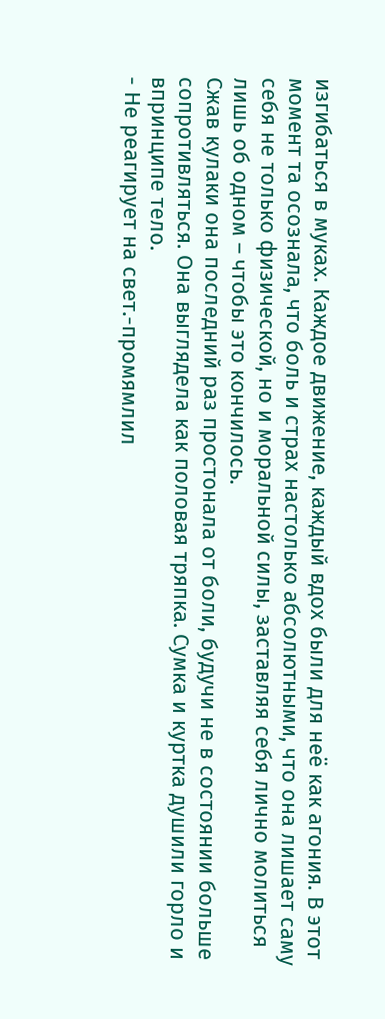изгибаться в муках. Каждое движение, каждый вдох были для неё как агония. В этот момент та осознала, что боль и страх настолько абсолютными, что она лишает саму себя не только физической, но и моральной силы, заставляя себя лично молиться лишь об одном – чтобы это кончилось.
Сжав кулаки она последний раз простонала от боли, будучи не в состоянии больше сопротивляться. Она выглядела как половая тряпка. Сумка и куртка душили горло и впринципе тело.
- Не реагирует на свет.-промямлил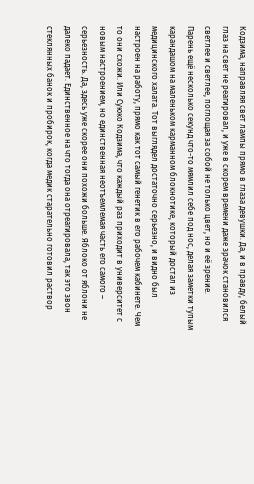Кодзима, направляя свет лампы прямо в глаза девушки. Да, и в правду, белый глаз на свет не реагировал, и уже в скорем времени даже зрачок становился светлее и светлее, поглощая за собой не только цвет, но и её зрение.
Парень ещё несколько секунд что-то мямлил себе под нос, делая заметки тупым карандашом на маленьком карманном блокнотике, который достал из медицинского халата. Тот выглядел достаточно серьезно, и видно был настроен на работу, прямо как тот самый генетик в его рабочем кабинете. Чем то они схожи. Или Суюко Кодзима, что каждый раз приходит в университет с новым настроением, но единственная неотъемлемая часть его самого – серьезность. Да, здесь уже скорее они похожи больше. Яблоко от яблони не далеко падает. Единственное на что тогда она отреагировала, так это звон стеклянных банок и пробирок, когда медик старательно готовил раствор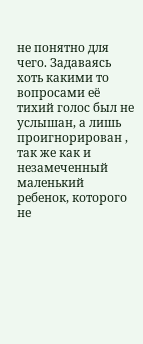не понятно для чего. Задаваясь хоть какими то вопросами её тихий голос был не услышан, а лишь проигнорирован , так же как и незамеченный маленький ребенок, которого не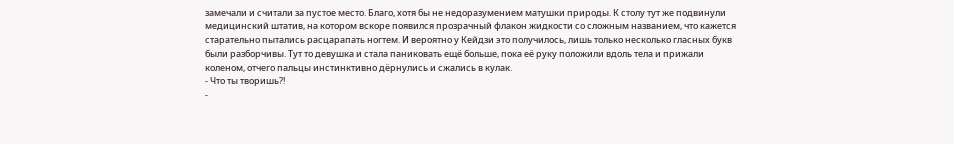замечали и считали за пустое место. Благо, хотя бы не недоразумением матушки природы. К столу тут же подвинули медицинский штатив, на котором вскоре появился прозрачный флакон жидкости со сложным названием, что кажется старательно пытались расцарапать ногтем. И вероятно у Кейдзи это получилось, лишь только несколько гласных букв были разборчивы. Тут то девушка и стала паниковать ещё больше, пока её руку положили вдоль тела и прижали коленом, отчего пальцы инстинктивно дёрнулись и сжались в кулак.
- Что ты творишь?!
-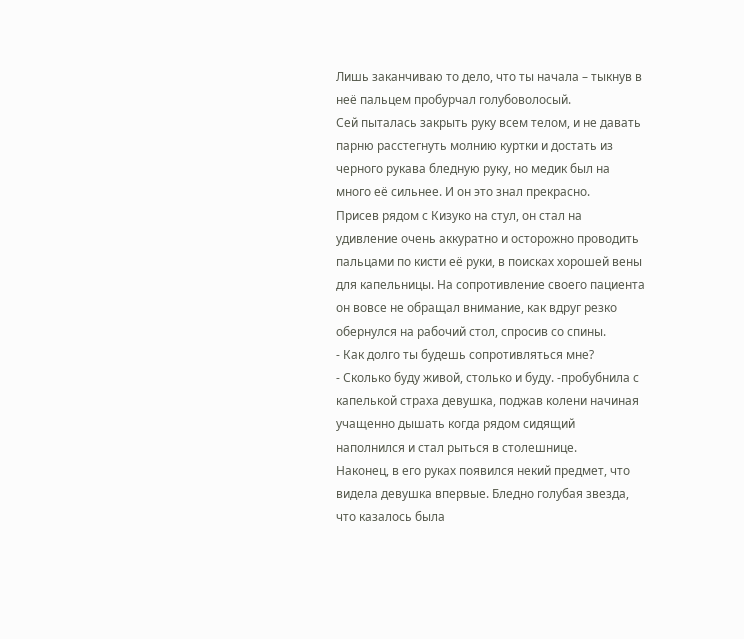Лишь заканчиваю то дело, что ты начала – тыкнув в неё пальцем пробурчал голубоволосый.
Сей пыталась закрыть руку всем телом, и не давать парню расстегнуть молнию куртки и достать из черного рукава бледную руку, но медик был на много её сильнее. И он это знал прекрасно.
Присев рядом с Кизуко на стул, он стал на удивление очень аккуратно и осторожно проводить пальцами по кисти её руки, в поисках хорошей вены для капельницы. На сопротивление своего пациента он вовсе не обращал внимание, как вдруг резко обернулся на рабочий стол, спросив со спины.
- Как долго ты будешь сопротивляться мне?
- Сколько буду живой, столько и буду. -пробубнила с капелькой страха девушка, поджав колени начиная учащенно дышать когда рядом сидящий наполнился и стал рыться в столешнице.
Наконец, в его руках появился некий предмет, что видела девушка впервые. Бледно голубая звезда, что казалось была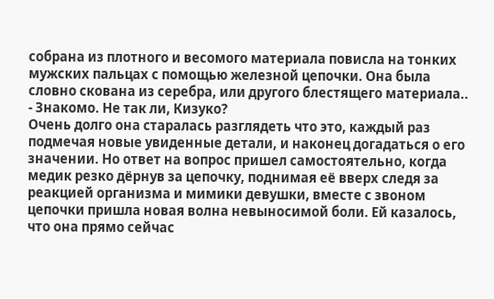собрана из плотного и весомого материала повисла на тонких мужских пальцах с помощью железной цепочки. Она была словно скована из серебра, или другого блестящего материала..
- Знакомо. Не так ли, Кизуко?
Очень долго она старалась разглядеть что это, каждый раз подмечая новые увиденные детали, и наконец догадаться о его значении. Но ответ на вопрос пришел самостоятельно, когда медик резко дёрнув за цепочку, поднимая её вверх следя за реакцией организма и мимики девушки, вместе с звоном цепочки пришла новая волна невыносимой боли. Ей казалось, что она прямо сейчас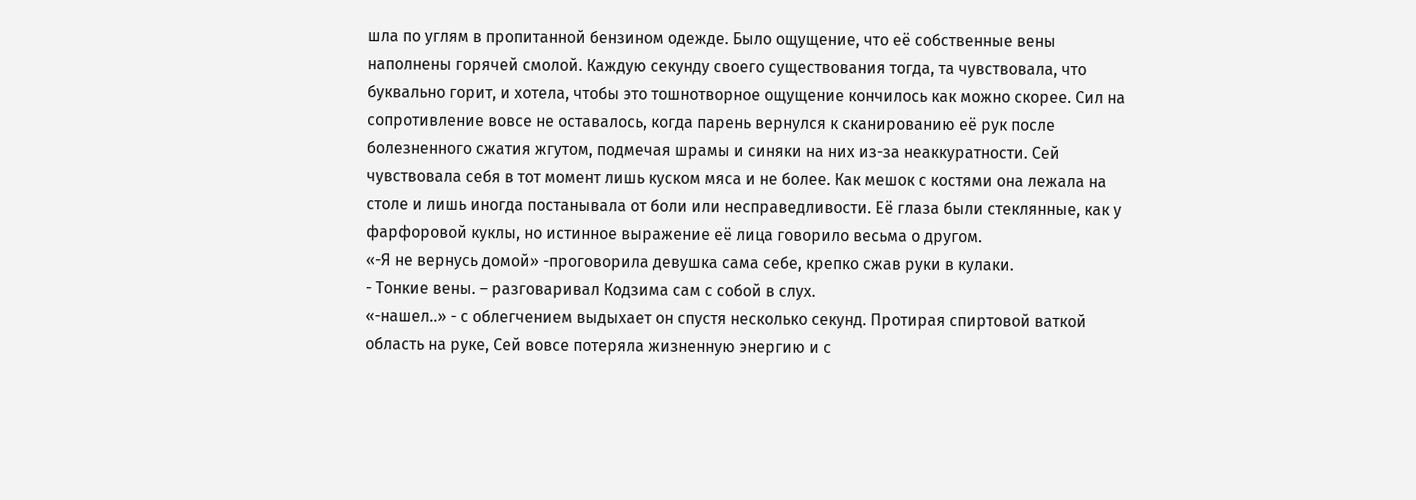шла по углям в пропитанной бензином одежде. Было ощущение, что её собственные вены наполнены горячей смолой. Каждую секунду своего существования тогда, та чувствовала, что буквально горит, и хотела, чтобы это тошнотворное ощущение кончилось как можно скорее. Сил на сопротивление вовсе не оставалось, когда парень вернулся к сканированию её рук после болезненного сжатия жгутом, подмечая шрамы и синяки на них из-за неаккуратности. Сей чувствовала себя в тот момент лишь куском мяса и не более. Как мешок с костями она лежала на столе и лишь иногда постанывала от боли или несправедливости. Её глаза были стеклянные, как у фарфоровой куклы, но истинное выражение её лица говорило весьма о другом.
«-Я не вернусь домой» -проговорила девушка сама себе, крепко сжав руки в кулаки.
- Тонкие вены. – разговаривал Кодзима сам с собой в слух.
«-нашел..» - с облегчением выдыхает он спустя несколько секунд. Протирая спиртовой ваткой область на руке, Сей вовсе потеряла жизненную энергию и с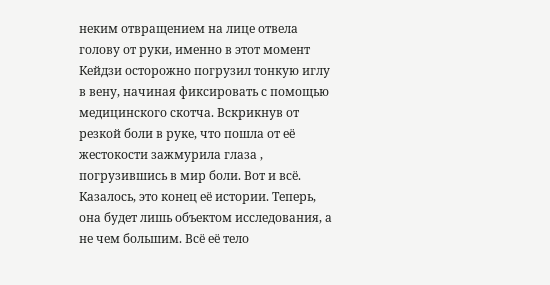неким отвращением на лице отвела голову от руки, именно в этот момент Кейдзи осторожно погрузил тонкую иглу в вену, начиная фиксировать с помощью медицинского скотча. Вскрикнув от резкой боли в руке, что пошла от её жестокости зажмурила глаза , погрузившись в мир боли. Вот и всё. Казалось, это конец её истории. Теперь, она будет лишь объектом исследования, а не чем большим. Всё её тело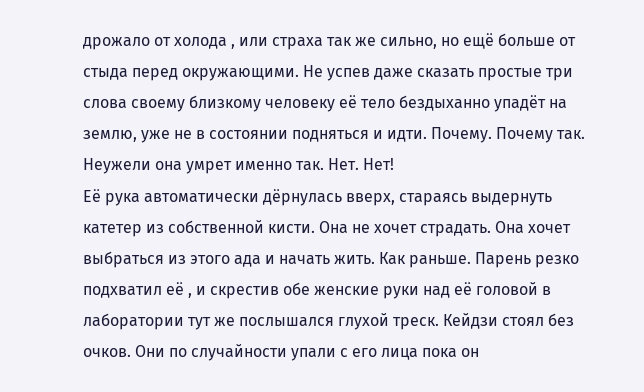дрожало от холода , или страха так же сильно, но ещё больше от стыда перед окружающими. Не успев даже сказать простые три слова своему близкому человеку её тело бездыханно упадёт на землю, уже не в состоянии подняться и идти. Почему. Почему так. Неужели она умрет именно так. Нет. Нет!
Её рука автоматически дёрнулась вверх, стараясь выдернуть катетер из собственной кисти. Она не хочет страдать. Она хочет выбраться из этого ада и начать жить. Как раньше. Парень резко подхватил её , и скрестив обе женские руки над её головой в лаборатории тут же послышался глухой треск. Кейдзи стоял без очков. Они по случайности упали с его лица пока он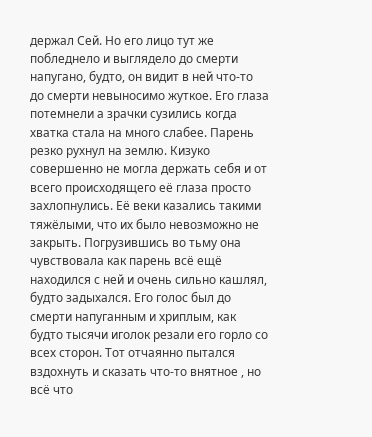держал Сей. Но его лицо тут же побледнело и выглядело до смерти напугано, будто, он видит в ней что-то до смерти невыносимо жуткое. Его глаза потемнели а зрачки сузились когда хватка стала на много слабее. Парень резко рухнул на землю. Кизуко совершенно не могла держать себя и от всего происходящего её глаза просто захлопнулись. Её веки казались такими тяжёлыми, что их было невозможно не закрыть. Погрузившись во тьму она чувствовала как парень всё ещё находился с ней и очень сильно кашлял, будто задыхался. Его голос был до смерти напуганным и хриплым, как будто тысячи иголок резали его горло со всех сторон. Тот отчаянно пытался вздохнуть и сказать что-то внятное , но всё что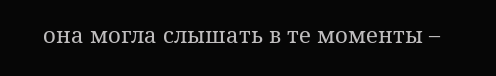она могла слышать в те моменты –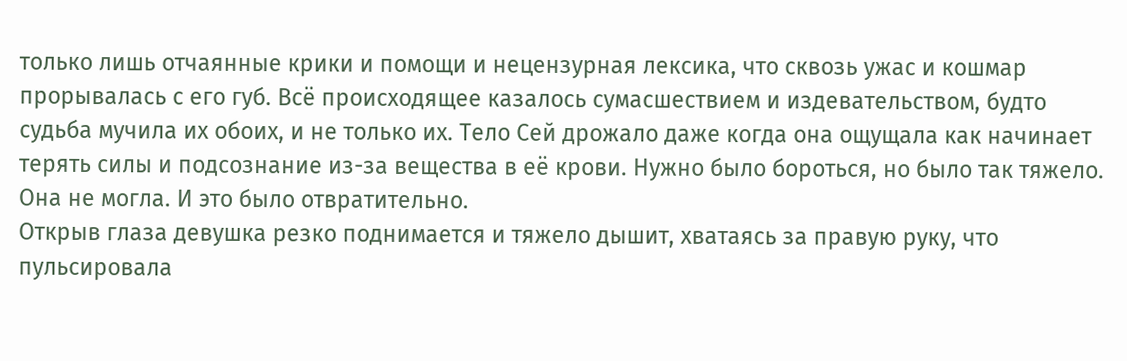только лишь отчаянные крики и помощи и нецензурная лексика, что сквозь ужас и кошмар прорывалась с его губ. Всё происходящее казалось сумасшествием и издевательством, будто судьба мучила их обоих, и не только их. Тело Сей дрожало даже когда она ощущала как начинает терять силы и подсознание из-за вещества в её крови. Нужно было бороться, но было так тяжело. Она не могла. И это было отвратительно.
Открыв глаза девушка резко поднимается и тяжело дышит, хватаясь за правую руку, что пульсировала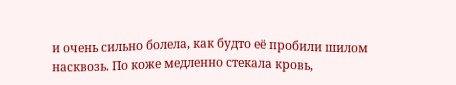и очень сильно болела, как будто её пробили шилом насквозь. По коже медленно стекала кровь,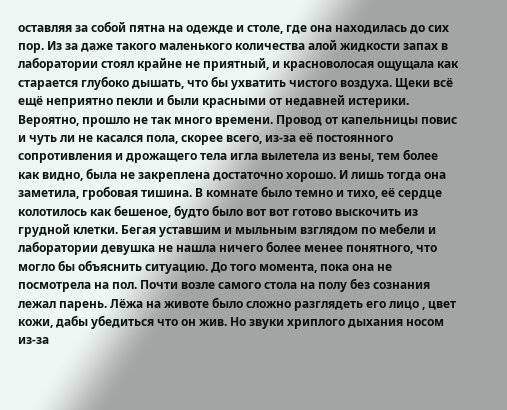оставляя за собой пятна на одежде и столе, где она находилась до сих пор. Из за даже такого маленького количества алой жидкости запах в лаборатории стоял крайне не приятный, и красноволосая ощущала как старается глубоко дышать, что бы ухватить чистого воздуха. Щеки всё ещё неприятно пекли и были красными от недавней истерики. Вероятно, прошло не так много времени. Провод от капельницы повис и чуть ли не касался пола, скорее всего, из-за её постоянного сопротивления и дрожащего тела игла вылетела из вены, тем более как видно, была не закреплена достаточно хорошо. И лишь тогда она заметила, гробовая тишина. В комнате было темно и тихо, её сердце колотилось как бешеное, будто было вот вот готово выскочить из грудной клетки. Бегая уставшим и мыльным взглядом по мебели и лаборатории девушка не нашла ничего более менее понятного, что могло бы объяснить ситуацию. До того момента, пока она не посмотрела на пол. Почти возле самого стола на полу без сознания лежал парень. Лёжа на животе было сложно разглядеть его лицо , цвет кожи, дабы убедиться что он жив. Но звуки хриплого дыхания носом из-за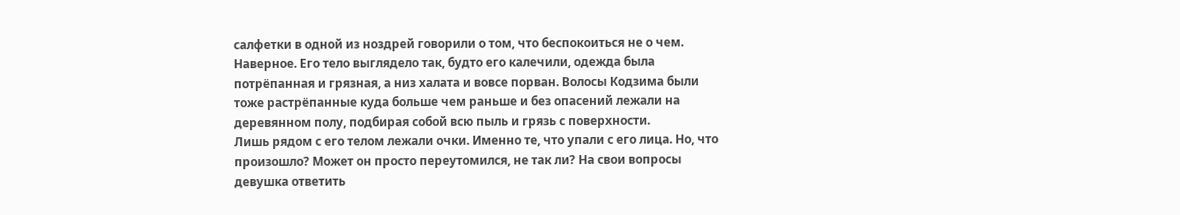салфетки в одной из ноздрей говорили о том, что беспокоиться не о чем. Наверное. Его тело выглядело так, будто его калечили, одежда была потрёпанная и грязная, а низ халата и вовсе порван. Волосы Кодзима были тоже растрёпанные куда больше чем раньше и без опасений лежали на деревянном полу, подбирая собой всю пыль и грязь с поверхности.
Лишь рядом с его телом лежали очки. Именно те, что упали с его лица. Но, что произошло? Может он просто переутомился, не так ли? На свои вопросы девушка ответить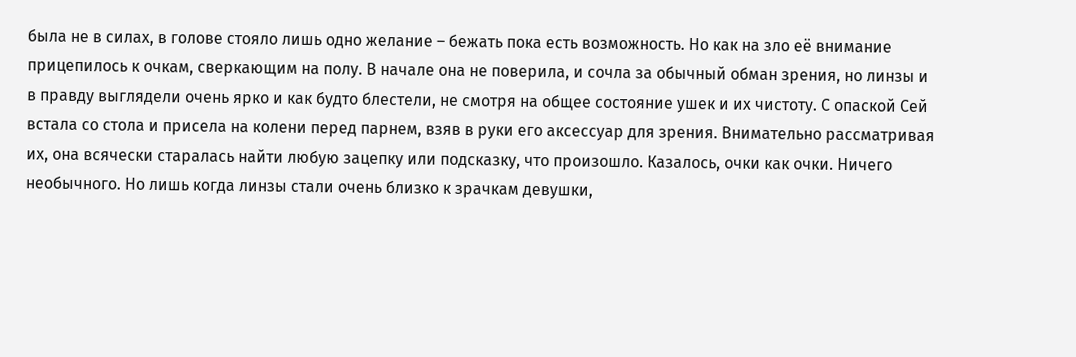была не в силах, в голове стояло лишь одно желание – бежать пока есть возможность. Но как на зло её внимание прицепилось к очкам, сверкающим на полу. В начале она не поверила, и сочла за обычный обман зрения, но линзы и в правду выглядели очень ярко и как будто блестели, не смотря на общее состояние ушек и их чистоту. С опаской Сей встала со стола и присела на колени перед парнем, взяв в руки его аксессуар для зрения. Внимательно рассматривая их, она всячески старалась найти любую зацепку или подсказку, что произошло. Казалось, очки как очки. Ничего необычного. Но лишь когда линзы стали очень близко к зрачкам девушки,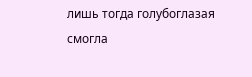лишь тогда голубоглазая смогла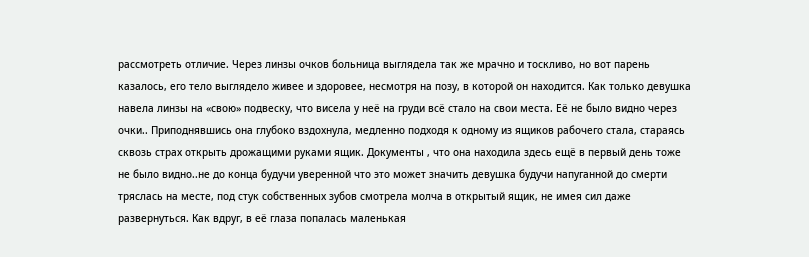рассмотреть отличие. Через линзы очков больница выглядела так же мрачно и тоскливо, но вот парень казалось, его тело выглядело живее и здоровее, несмотря на позу, в которой он находится. Как только девушка навела линзы на «свою» подвеску, что висела у неё на груди всё стало на свои места. Её не было видно через очки.. Приподнявшись она глубоко вздохнула, медленно подходя к одному из ящиков рабочего стала, стараясь сквозь страх открыть дрожащими руками ящик. Документы , что она находила здесь ещё в первый день тоже не было видно..не до конца будучи уверенной что это может значить девушка будучи напуганной до смерти тряслась на месте, под стук собственных зубов смотрела молча в открытый ящик, не имея сил даже развернуться. Как вдруг, в её глаза попалась маленькая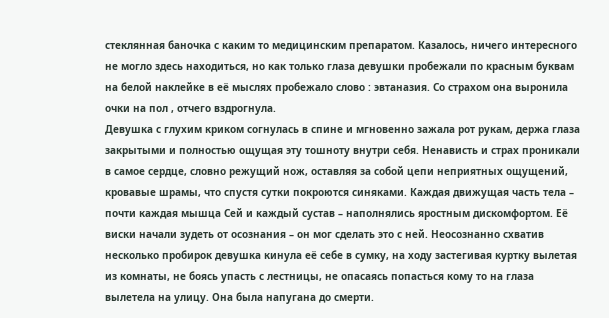стеклянная баночка с каким то медицинским препаратом. Казалось, ничего интересного не могло здесь находиться, но как только глаза девушки пробежали по красным буквам на белой наклейке в её мыслях пробежало слово : эвтаназия. Со страхом она выронила очки на пол , отчего вздрогнула.
Девушка с глухим криком согнулась в спине и мгновенно зажала рот рукам, держа глаза закрытыми и полностью ощущая эту тошноту внутри себя. Ненависть и страх проникали в самое сердце, словно режущий нож, оставляя за собой цепи неприятных ощущений, кровавые шрамы, что спустя сутки покроются синяками. Каждая движущая часть тела – почти каждая мышца Сей и каждый сустав – наполнялись яростным дискомфортом. Её виски начали зудеть от осознания – он мог сделать это с ней. Неосознанно схватив несколько пробирок девушка кинула её себе в сумку, на ходу застегивая куртку вылетая из комнаты, не боясь упасть с лестницы, не опасаясь попасться кому то на глаза вылетела на улицу. Она была напугана до смерти.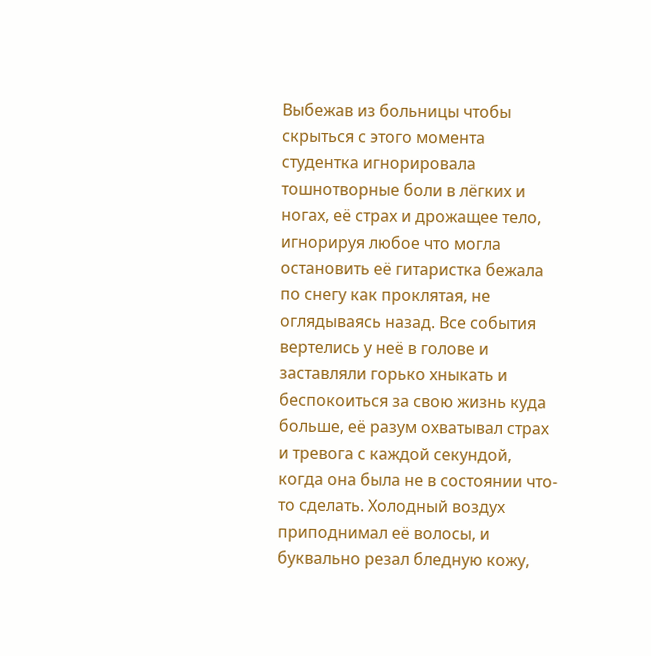Выбежав из больницы чтобы скрыться с этого момента студентка игнорировала тошнотворные боли в лёгких и ногах, её страх и дрожащее тело, игнорируя любое что могла остановить её гитаристка бежала по снегу как проклятая, не оглядываясь назад. Все события вертелись у неё в голове и заставляли горько хныкать и беспокоиться за свою жизнь куда больше, её разум охватывал страх и тревога с каждой секундой, когда она была не в состоянии что-то сделать. Холодный воздух приподнимал её волосы, и буквально резал бледную кожу,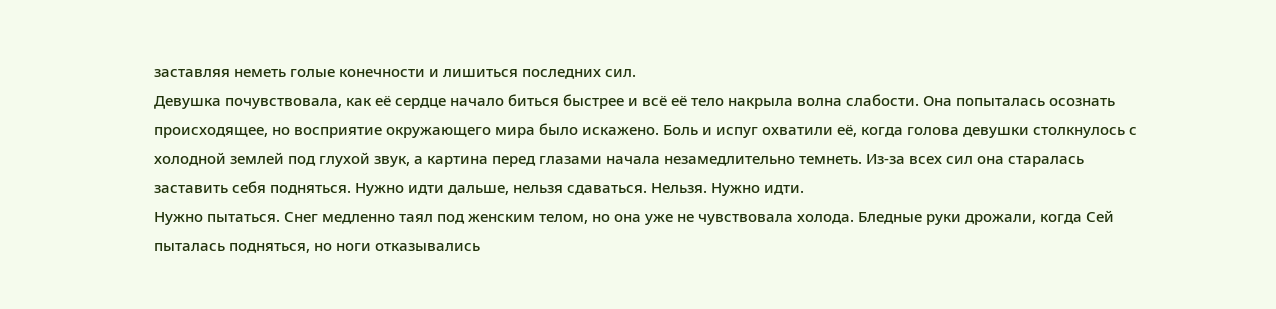заставляя неметь голые конечности и лишиться последних сил.
Девушка почувствовала, как её сердце начало биться быстрее и всё её тело накрыла волна слабости. Она попыталась осознать происходящее, но восприятие окружающего мира было искажено. Боль и испуг охватили её, когда голова девушки столкнулось с холодной землей под глухой звук, а картина перед глазами начала незамедлительно темнеть. Из-за всех сил она старалась заставить себя подняться. Нужно идти дальше, нельзя сдаваться. Нельзя. Нужно идти.
Нужно пытаться. Снег медленно таял под женским телом, но она уже не чувствовала холода. Бледные руки дрожали, когда Сей пыталась подняться, но ноги отказывались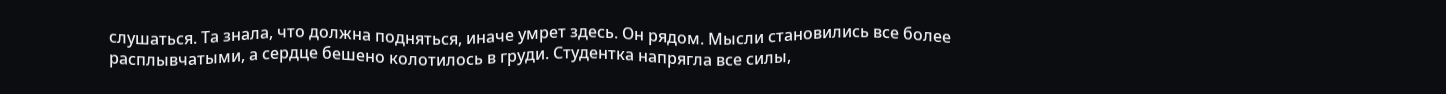слушаться. Та знала, что должна подняться, иначе умрет здесь. Он рядом. Мысли становились все более расплывчатыми, а сердце бешено колотилось в груди. Студентка напрягла все силы,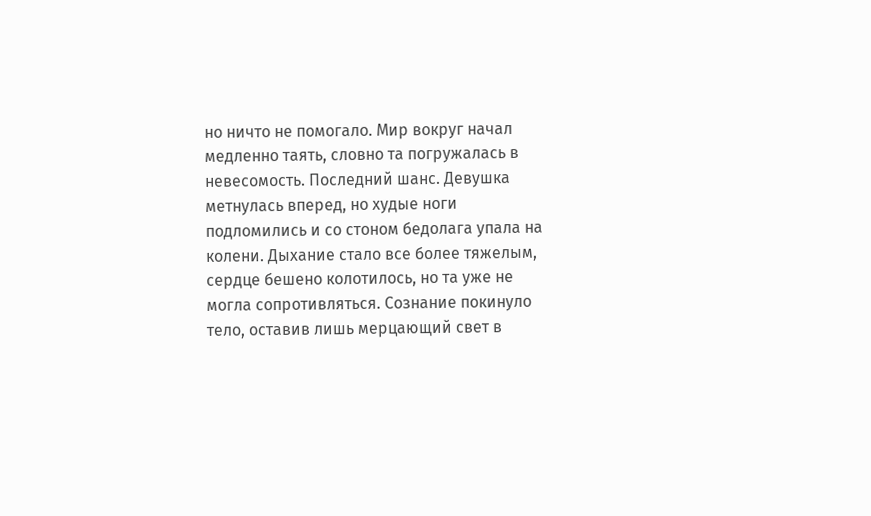но ничто не помогало. Мир вокруг начал медленно таять, словно та погружалась в невесомость. Последний шанс. Девушка метнулась вперед, но худые ноги подломились и со стоном бедолага упала на колени. Дыхание стало все более тяжелым, сердце бешено колотилось, но та уже не могла сопротивляться. Сознание покинуло тело, оставив лишь мерцающий свет в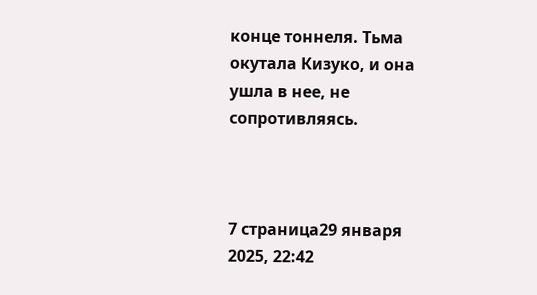конце тоннеля. Тьма окутала Кизуко, и она ушла в нее, не сопротивляясь.



7 страница29 января 2025, 22:42